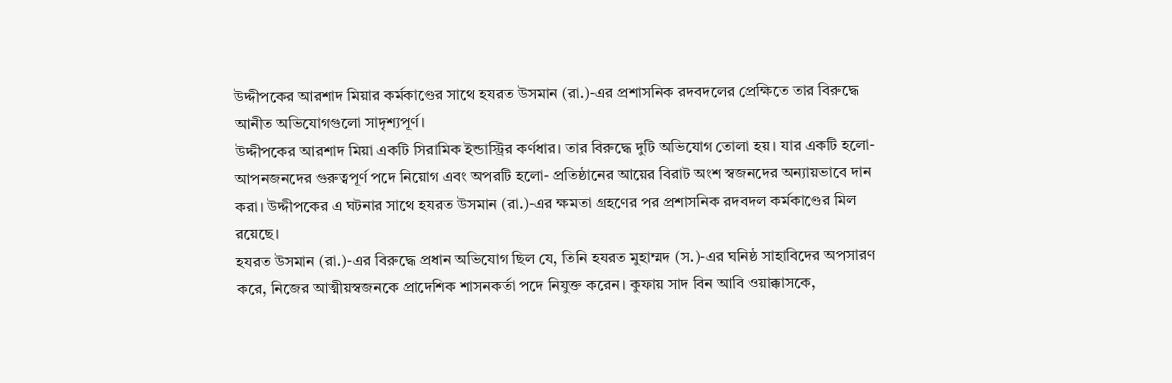উদ্দীপকের আরশাদ মিয়ার কর্মকাণ্ডের সাথে হযরত উসমান (রা.)-এর প্রশাসনিক রদবদলের প্রেক্ষিতে তার বিরুদ্ধে আনীত অভিযোগগুলো সাদৃশ্যপূর্ণ।
উদ্দীপকের আরশাদ মিয়া একটি সিরামিক ইন্ডাস্ট্রির কর্ণধার। তার বিরুদ্ধে দুটি অভিযোগ তোলা হয়। যার একটি হলো- আপনজনদের গুরুত্বপূর্ণ পদে নিয়োগ এবং অপরটি হলো- প্রতিষ্ঠানের আয়ের বিরাট অংশ স্বজনদের অন্যায়ভাবে দান করা। উদ্দীপকের এ ঘটনার সাথে হযরত উসমান (রা.)-এর ক্ষমতা গ্রহণের পর প্রশাসনিক রদবদল কর্মকাণ্ডের মিল রয়েছে।
হযরত উসমান (রা.)-এর বিরুদ্ধে প্রধান অভিযোগ ছিল যে, তিনি হযরত মুহাম্মদ (স.)-এর ঘনিষ্ঠ সাহাবিদের অপসারণ করে, নিজের আত্মীয়স্বজনকে প্রাদেশিক শাসনকর্তা পদে নিযুক্ত করেন। কুফায় সাদ বিন আবি ওয়াক্কাসকে,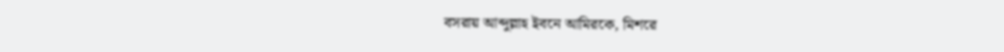বসরায় আব্দুল্লাহ ইবনে আমিরকে, মিশরে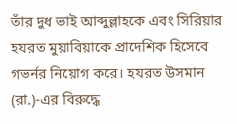তাঁর দুধ ভাই আব্দুল্লাহকে এবং সিরিয়ার হযরত মুয়াবিয়াকে প্রাদেশিক হিসেবে গভর্নর নিয়োগ করে। হযরত উসমান (রা.)-এর বিরুদ্ধে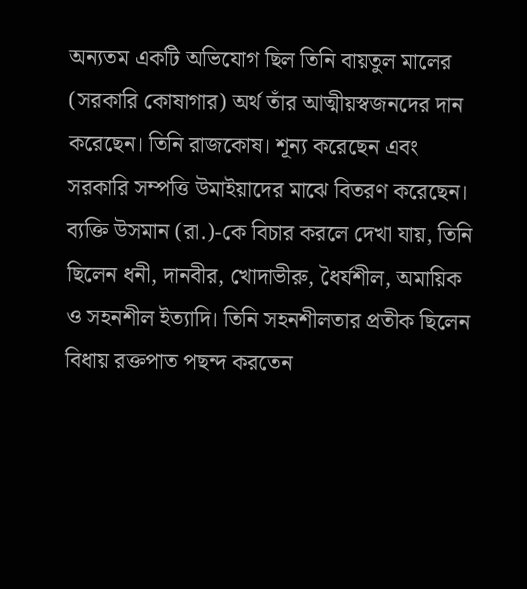অন্যতম একটি অভিযোগ ছিল তিনি বায়তুল মালের (সরকারি কোষাগার) অর্থ তাঁর আত্মীয়স্বজনদের দান করেছেন। তিনি রাজকোষ। শূন্য করেছেন এবং সরকারি সম্পত্তি উমাইয়াদের মাঝে বিতরণ করেছেন। ব্যক্তি উসমান (রা.)-কে বিচার করলে দেখা যায়, তিনি ছিলেন ধনী, দানবীর, খোদাভীরু, ধৈর্যশীল, অমায়িক ও সহনশীল ইত্যাদি। তিনি সহনশীলতার প্রতীক ছিলেন বিধায় রক্তপাত পছন্দ করতেন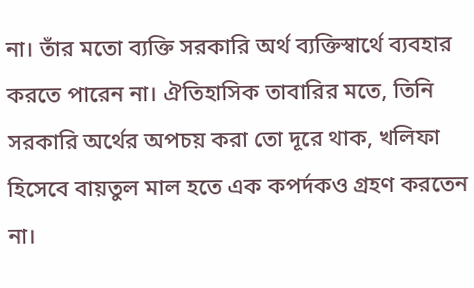না। তাঁর মতো ব্যক্তি সরকারি অর্থ ব্যক্তিস্বার্থে ব্যবহার করতে পারেন না। ঐতিহাসিক তাবারির মতে, তিনি সরকারি অর্থের অপচয় করা তো দূরে থাক, খলিফা হিসেবে বায়তুল মাল হতে এক কপর্দকও গ্রহণ করতেন না।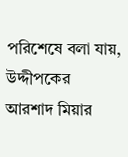পরিশেষে বলা যায়, উদ্দীপকের আরশাদ মিয়ার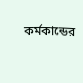কর্মকান্ডের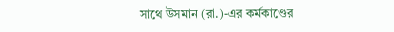সাথে উসমান (রা.)-এর কর্মকাণ্ডের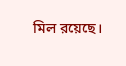মিল রয়েছে।